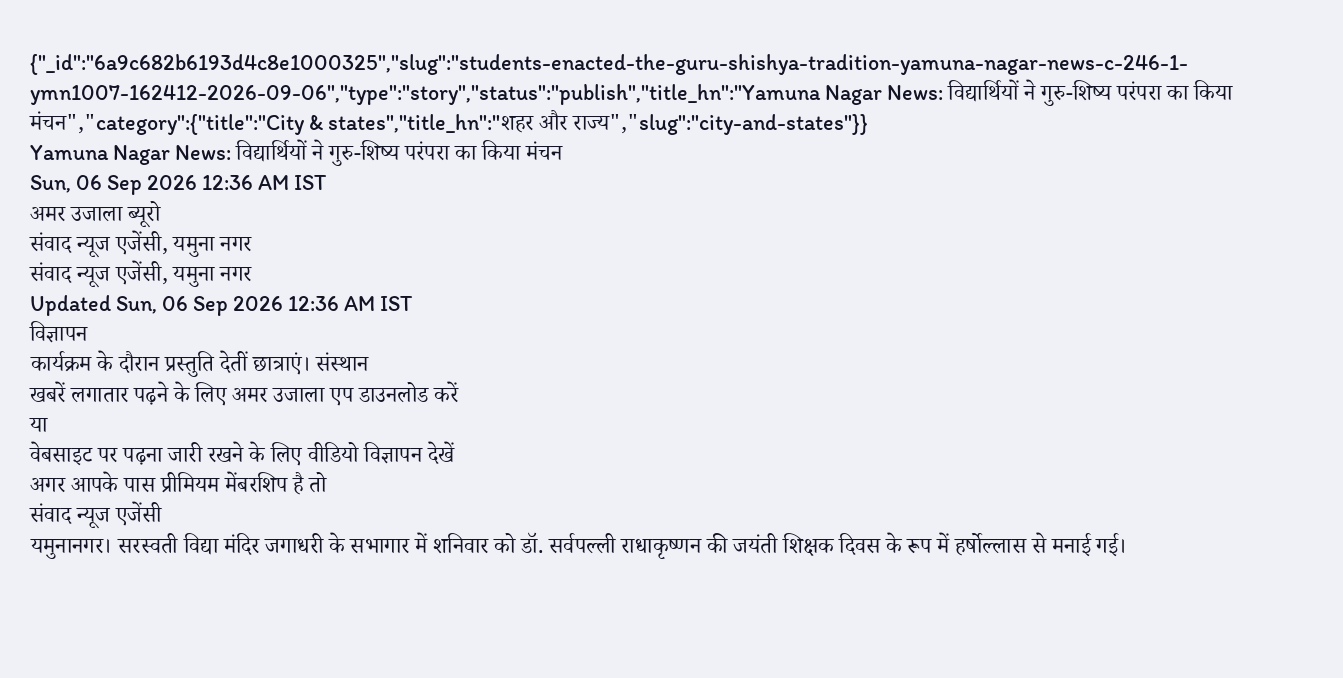{"_id":"6a9c682b6193d4c8e1000325","slug":"students-enacted-the-guru-shishya-tradition-yamuna-nagar-news-c-246-1-ymn1007-162412-2026-09-06","type":"story","status":"publish","title_hn":"Yamuna Nagar News: विद्यार्थियों ने गुरु-शिष्य परंपरा का किया मंचन","category":{"title":"City & states","title_hn":"शहर और राज्य","slug":"city-and-states"}}
Yamuna Nagar News: विद्यार्थियों ने गुरु-शिष्य परंपरा का किया मंचन
Sun, 06 Sep 2026 12:36 AM IST
अमर उजाला ब्यूरो
संवाद न्यूज एजेंसी, यमुना नगर
संवाद न्यूज एजेंसी, यमुना नगर
Updated Sun, 06 Sep 2026 12:36 AM IST
विज्ञापन
कार्यक्रम के दौरान प्रस्तुति देतीं छात्राएं। संस्थान
खबरें लगातार पढ़ने के लिए अमर उजाला एप डाउनलोड करें
या
वेबसाइट पर पढ़ना जारी रखने के लिए वीडियो विज्ञापन देखें
अगर आपके पास प्रीमियम मेंबरशिप है तो
संवाद न्यूज एजेंसी
यमुनानगर। सरस्वती विद्या मंदिर जगाधरी के सभागार में शनिवार को डॉ. सर्वपल्ली राधाकृष्णन की जयंती शिक्षक दिवस के रूप में हर्षोल्लास से मनाई गई।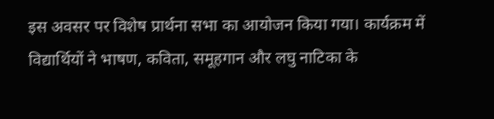इस अवसर पर विशेष प्रार्थना सभा का आयोजन किया गया। कार्यक्रम में विद्यार्थियों ने भाषण, कविता, समूहगान और लघु नाटिका के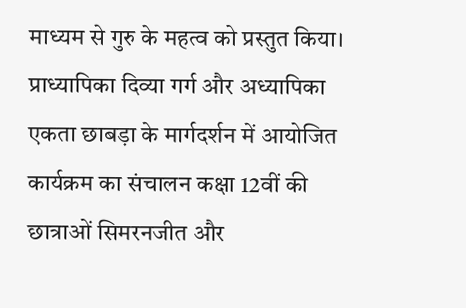माध्यम से गुरु के महत्व को प्रस्तुत किया।
प्राध्यापिका दिव्या गर्ग और अध्यापिका एकता छाबड़ा के मार्गदर्शन में आयोजित कार्यक्रम का संचालन कक्षा 12वीं की छात्राओं सिमरनजीत और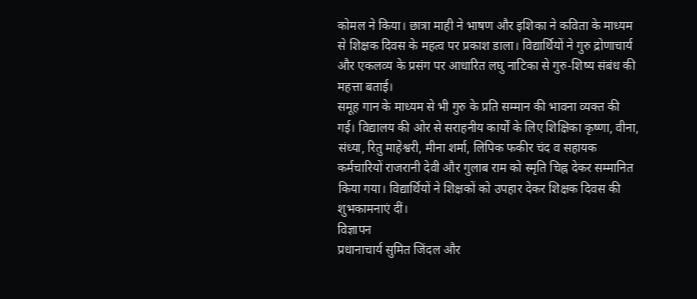कोमल ने किया। छात्रा माही ने भाषण और इशिका ने कविता के माध्यम से शिक्षक दिवस के महत्व पर प्रकाश डाला। विद्यार्थियों ने गुरु द्रोणाचार्य और एकलव्य के प्रसंग पर आधारित लघु नाटिका से गुरु-शिष्य संबंध की महत्ता बताई।
समूह गान के माध्यम से भी गुरु के प्रति सम्मान की भावना व्यक्त की गई। विद्यालय की ओर से सराहनीय कार्यों के लिए शिक्षिका कृष्णा, वीना, संध्या, रितु माहेश्वरी, मीना शर्मा, लिपिक फकीर चंद व सहायक कर्मचारियों राजरानी देवी और गुलाब राम को स्मृति चिह्न देकर सम्मानित किया गया। विद्यार्थियों ने शिक्षकों को उपहार देकर शिक्षक दिवस की शुभकामनाएं दीं।
विज्ञापन
प्रधानाचार्य सुमित जिंदल और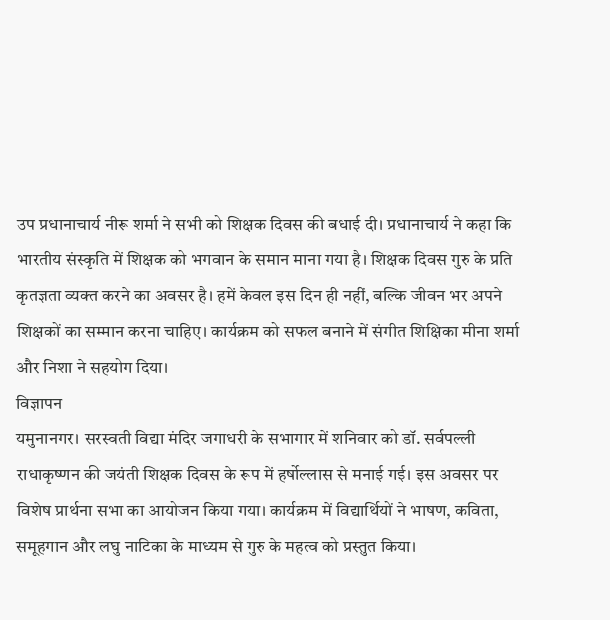उप प्रधानाचार्य नीरू शर्मा ने सभी को शिक्षक दिवस की बधाई दी। प्रधानाचार्य ने कहा कि भारतीय संस्कृति में शिक्षक को भगवान के समान माना गया है। शिक्षक दिवस गुरु के प्रति कृतज्ञता व्यक्त करने का अवसर है। हमें केवल इस दिन ही नहीं, बल्कि जीवन भर अपने शिक्षकों का सम्मान करना चाहिए। कार्यक्रम को सफल बनाने में संगीत शिक्षिका मीना शर्मा और निशा ने सहयोग दिया।
विज्ञापन
यमुनानगर। सरस्वती विद्या मंदिर जगाधरी के सभागार में शनिवार को डॉ. सर्वपल्ली राधाकृष्णन की जयंती शिक्षक दिवस के रूप में हर्षोल्लास से मनाई गई। इस अवसर पर विशेष प्रार्थना सभा का आयोजन किया गया। कार्यक्रम में विद्यार्थियों ने भाषण, कविता, समूहगान और लघु नाटिका के माध्यम से गुरु के महत्व को प्रस्तुत किया।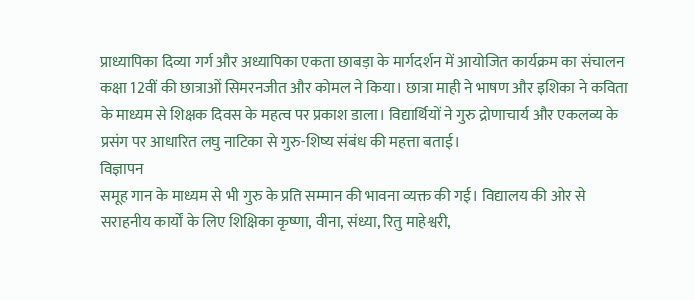प्राध्यापिका दिव्या गर्ग और अध्यापिका एकता छाबड़ा के मार्गदर्शन में आयोजित कार्यक्रम का संचालन कक्षा 12वीं की छात्राओं सिमरनजीत और कोमल ने किया। छात्रा माही ने भाषण और इशिका ने कविता के माध्यम से शिक्षक दिवस के महत्व पर प्रकाश डाला। विद्यार्थियों ने गुरु द्रोणाचार्य और एकलव्य के प्रसंग पर आधारित लघु नाटिका से गुरु-शिष्य संबंध की महत्ता बताई।
विज्ञापन
समूह गान के माध्यम से भी गुरु के प्रति सम्मान की भावना व्यक्त की गई। विद्यालय की ओर से सराहनीय कार्यों के लिए शिक्षिका कृष्णा, वीना, संध्या, रितु माहेश्वरी,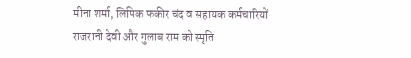मीना शर्मा, लिपिक फकीर चंद व सहायक कर्मचारियों राजरानी देवी और गुलाब राम को स्मृति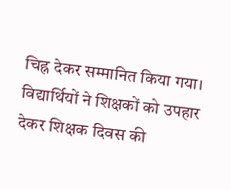चिह्न देकर सम्मानित किया गया। विद्यार्थियों ने शिक्षकों को उपहार देकर शिक्षक दिवस की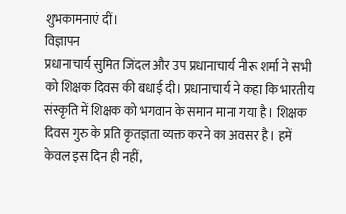शुभकामनाएं दीं।
विज्ञापन
प्रधानाचार्य सुमित जिंदल और उप प्रधानाचार्य नीरू शर्मा ने सभी को शिक्षक दिवस की बधाई दी। प्रधानाचार्य ने कहा कि भारतीय संस्कृति में शिक्षक को भगवान के समान माना गया है। शिक्षक दिवस गुरु के प्रति कृतज्ञता व्यक्त करने का अवसर है। हमें केवल इस दिन ही नहीं,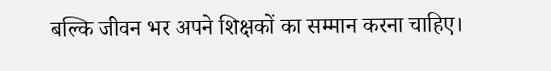बल्कि जीवन भर अपने शिक्षकों का सम्मान करना चाहिए।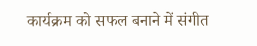कार्यक्रम को सफल बनाने में संगीत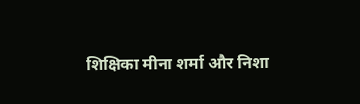शिक्षिका मीना शर्मा और निशा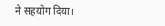ने सहयोग दिया।